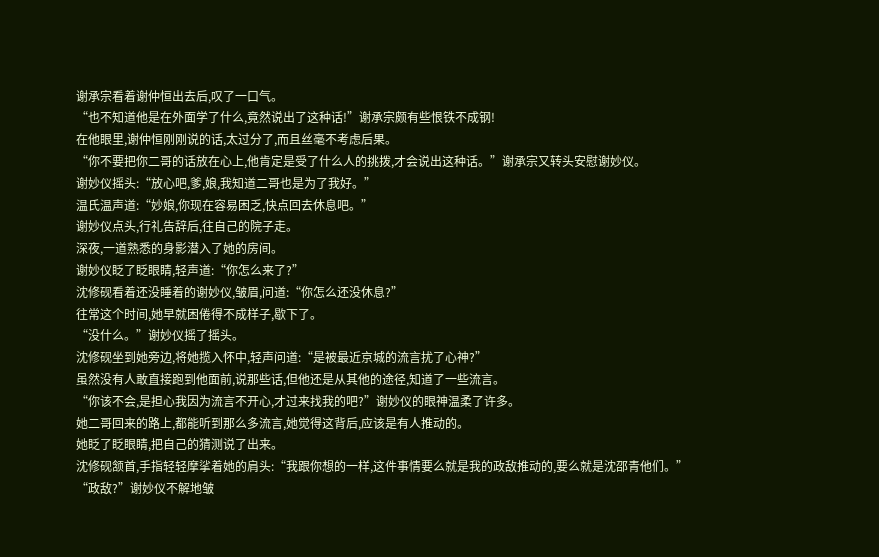谢承宗看着谢仲恒出去后,叹了一口气。
“也不知道他是在外面学了什么,竟然说出了这种话!”谢承宗颇有些恨铁不成钢!
在他眼里,谢仲恒刚刚说的话,太过分了,而且丝毫不考虑后果。
“你不要把你二哥的话放在心上,他肯定是受了什么人的挑拨,才会说出这种话。”谢承宗又转头安慰谢妙仪。
谢妙仪摇头:“放心吧,爹,娘,我知道二哥也是为了我好。”
温氏温声道:“妙娘,你现在容易困乏,快点回去休息吧。”
谢妙仪点头,行礼告辞后,往自己的院子走。
深夜,一道熟悉的身影潜入了她的房间。
谢妙仪眨了眨眼睛,轻声道:“你怎么来了?”
沈修砚看着还没睡着的谢妙仪,皱眉,问道:“你怎么还没休息?”
往常这个时间,她早就困倦得不成样子,歇下了。
“没什么。”谢妙仪摇了摇头。
沈修砚坐到她旁边,将她揽入怀中,轻声问道:“是被最近京城的流言扰了心神?”
虽然没有人敢直接跑到他面前,说那些话,但他还是从其他的途径,知道了一些流言。
“你该不会,是担心我因为流言不开心,才过来找我的吧?”谢妙仪的眼神温柔了许多。
她二哥回来的路上,都能听到那么多流言,她觉得这背后,应该是有人推动的。
她眨了眨眼睛,把自己的猜测说了出来。
沈修砚颔首,手指轻轻摩挲着她的肩头:“我跟你想的一样,这件事情要么就是我的政敌推动的,要么就是沈邵青他们。”
“政敌?”谢妙仪不解地皱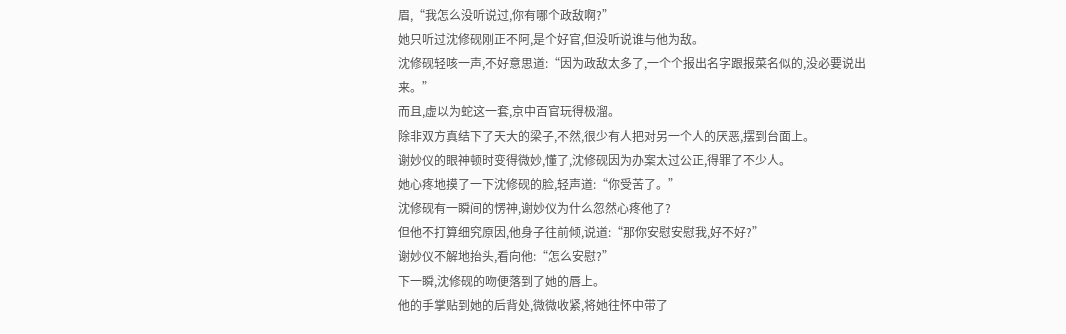眉,“我怎么没听说过,你有哪个政敌啊?”
她只听过沈修砚刚正不阿,是个好官,但没听说谁与他为敌。
沈修砚轻咳一声,不好意思道:“因为政敌太多了,一个个报出名字跟报菜名似的,没必要说出来。”
而且,虚以为蛇这一套,京中百官玩得极溜。
除非双方真结下了天大的梁子,不然,很少有人把对另一个人的厌恶,摆到台面上。
谢妙仪的眼神顿时变得微妙,懂了,沈修砚因为办案太过公正,得罪了不少人。
她心疼地摸了一下沈修砚的脸,轻声道:“你受苦了。”
沈修砚有一瞬间的愣神,谢妙仪为什么忽然心疼他了?
但他不打算细究原因,他身子往前倾,说道:“那你安慰安慰我,好不好?”
谢妙仪不解地抬头,看向他:“怎么安慰?”
下一瞬,沈修砚的吻便落到了她的唇上。
他的手掌贴到她的后背处,微微收紧,将她往怀中带了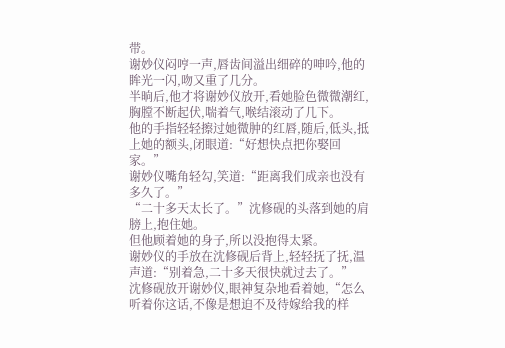带。
谢妙仪闷哼一声,唇齿间溢出细碎的呻吟,他的眸光一闪,吻又重了几分。
半晌后,他才将谢妙仪放开,看她脸色微微潮红,胸膛不断起伏,喘着气,喉结滚动了几下。
他的手指轻轻擦过她微肿的红唇,随后,低头,抵上她的额头,闭眼道:“好想快点把你娶回家。”
谢妙仪嘴角轻勾,笑道:“距离我们成亲也没有多久了。”
“二十多天太长了。”沈修砚的头落到她的肩膀上,抱住她。
但他顾着她的身子,所以没抱得太紧。
谢妙仪的手放在沈修砚后背上,轻轻抚了抚,温声道:“别着急,二十多天很快就过去了。”
沈修砚放开谢妙仪,眼神复杂地看着她,“怎么听着你这话,不像是想迫不及待嫁给我的样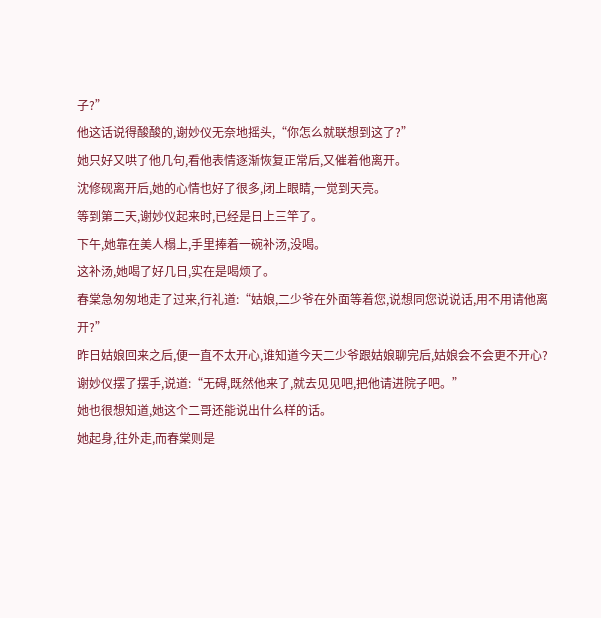子?”
他这话说得酸酸的,谢妙仪无奈地摇头,“你怎么就联想到这了?”
她只好又哄了他几句,看他表情逐渐恢复正常后,又催着他离开。
沈修砚离开后,她的心情也好了很多,闭上眼睛,一觉到天亮。
等到第二天,谢妙仪起来时,已经是日上三竿了。
下午,她靠在美人榻上,手里捧着一碗补汤,没喝。
这补汤,她喝了好几日,实在是喝烦了。
春棠急匆匆地走了过来,行礼道:“姑娘,二少爷在外面等着您,说想同您说说话,用不用请他离开?”
昨日姑娘回来之后,便一直不太开心,谁知道今天二少爷跟姑娘聊完后,姑娘会不会更不开心?
谢妙仪摆了摆手,说道:“无碍,既然他来了,就去见见吧,把他请进院子吧。”
她也很想知道,她这个二哥还能说出什么样的话。
她起身,往外走,而春棠则是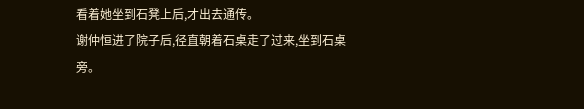看着她坐到石凳上后,才出去通传。
谢仲恒进了院子后,径直朝着石桌走了过来,坐到石桌旁。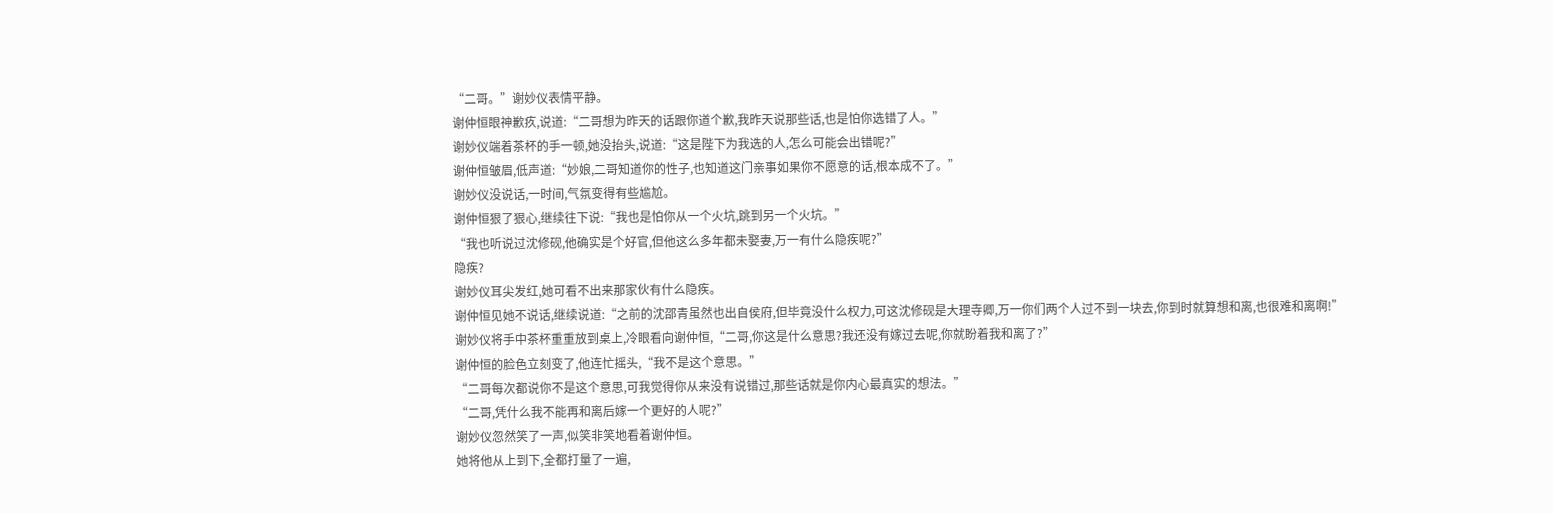“二哥。”谢妙仪表情平静。
谢仲恒眼神歉疚,说道:“二哥想为昨天的话跟你道个歉,我昨天说那些话,也是怕你选错了人。”
谢妙仪端着茶杯的手一顿,她没抬头,说道:“这是陛下为我选的人,怎么可能会出错呢?”
谢仲恒皱眉,低声道:“妙娘,二哥知道你的性子,也知道这门亲事如果你不愿意的话,根本成不了。”
谢妙仪没说话,一时间,气氛变得有些尴尬。
谢仲恒狠了狠心,继续往下说:“我也是怕你从一个火坑,跳到另一个火坑。”
“我也听说过沈修砚,他确实是个好官,但他这么多年都未娶妻,万一有什么隐疾呢?”
隐疾?
谢妙仪耳尖发红,她可看不出来那家伙有什么隐疾。
谢仲恒见她不说话,继续说道:“之前的沈邵青虽然也出自侯府,但毕竟没什么权力,可这沈修砚是大理寺卿,万一你们两个人过不到一块去,你到时就算想和离,也很难和离啊!”
谢妙仪将手中茶杯重重放到桌上,冷眼看向谢仲恒,“二哥,你这是什么意思?我还没有嫁过去呢,你就盼着我和离了?”
谢仲恒的脸色立刻变了,他连忙摇头,“我不是这个意思。”
“二哥每次都说你不是这个意思,可我觉得你从来没有说错过,那些话就是你内心最真实的想法。”
“二哥,凭什么我不能再和离后嫁一个更好的人呢?”
谢妙仪忽然笑了一声,似笑非笑地看着谢仲恒。
她将他从上到下,全都打量了一遍,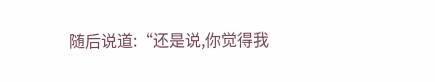随后说道:“还是说,你觉得我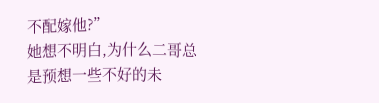不配嫁他?”
她想不明白,为什么二哥总是预想一些不好的未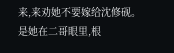来,来劝她不要嫁给沈修砚。
是她在二哥眼里,根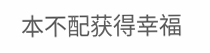本不配获得幸福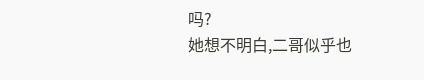吗?
她想不明白,二哥似乎也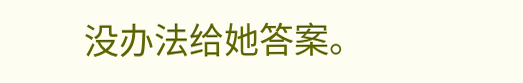没办法给她答案。